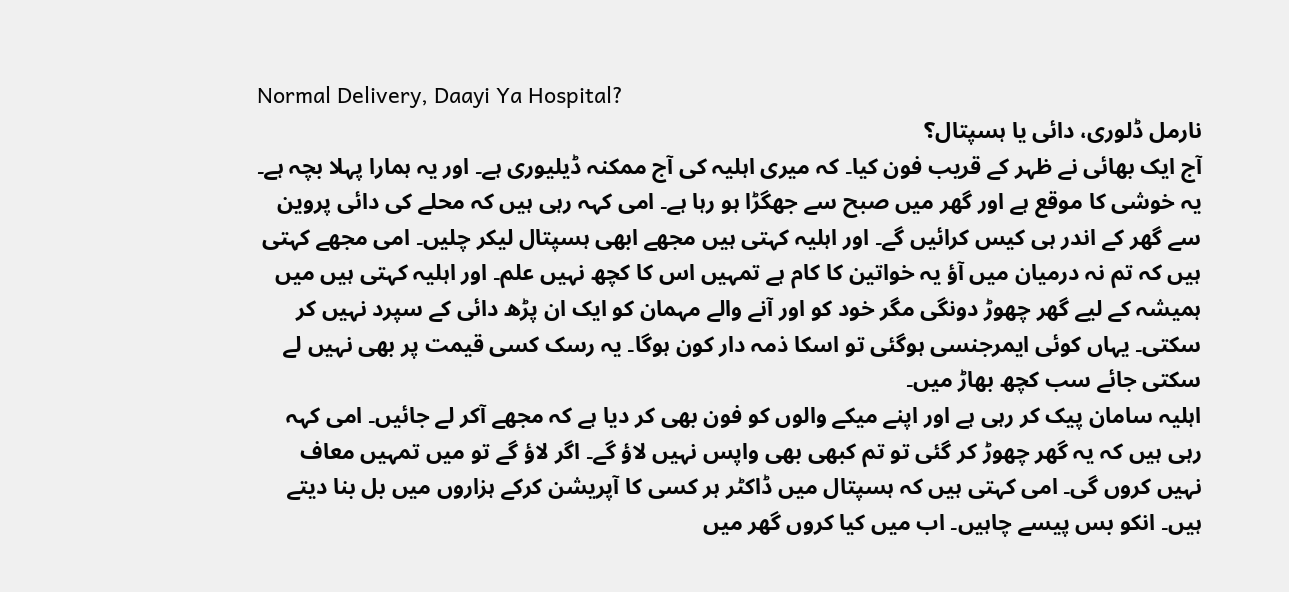Normal Delivery, Daayi Ya Hospital?
نارمل ڈلوری، دائی یا ہسپتال؟
آج ایک بھائی نے ظہر کے قریب فون کیا۔ کہ میری اہلیہ کی آج ممکنہ ڈیلیوری ہے۔ اور یہ ہمارا پہلا بچہ ہے۔ یہ خوشی کا موقع ہے اور گھر میں صبح سے جھگڑا ہو رہا ہے۔ امی کہہ رہی ہیں کہ محلے کی دائی پروین سے گھر کے اندر ہی کیس کرائیں گے۔ اور اہلیہ کہتی ہیں مجھے ابھی ہسپتال لیکر چلیں۔ امی مجھے کہتی ہیں کہ تم نہ درمیان میں آؤ یہ خواتین کا کام ہے تمہیں اس کا کچھ نہیں علم۔ اور اہلیہ کہتی ہیں میں ہمیشہ کے لیے گھر چھوڑ دونگی مگر خود کو اور آنے والے مہمان کو ایک ان پڑھ دائی کے سپرد نہیں کر سکتی۔ یہاں کوئی ایمرجنسی ہوگئی تو اسکا ذمہ دار کون ہوگا۔ یہ رسک کسی قیمت پر بھی نہیں لے سکتی جائے سب کچھ بھاڑ میں۔
اہلیہ سامان پیک کر رہی ہے اور اپنے میکے والوں کو فون بھی کر دیا ہے کہ مجھے آکر لے جائیں۔ امی کہہ رہی ہیں کہ یہ گھر چھوڑ کر گئی تو تم کبھی بھی واپس نہیں لاؤ گے۔ اگر لاؤ گے تو میں تمہیں معاف نہیں کروں گی۔ امی کہتی ہیں کہ ہسپتال میں ڈاکٹر ہر کسی کا آپریشن کرکے ہزاروں میں بل بنا دیتے ہیں۔ انکو بس پیسے چاہیں۔ اب میں کیا کروں گھر میں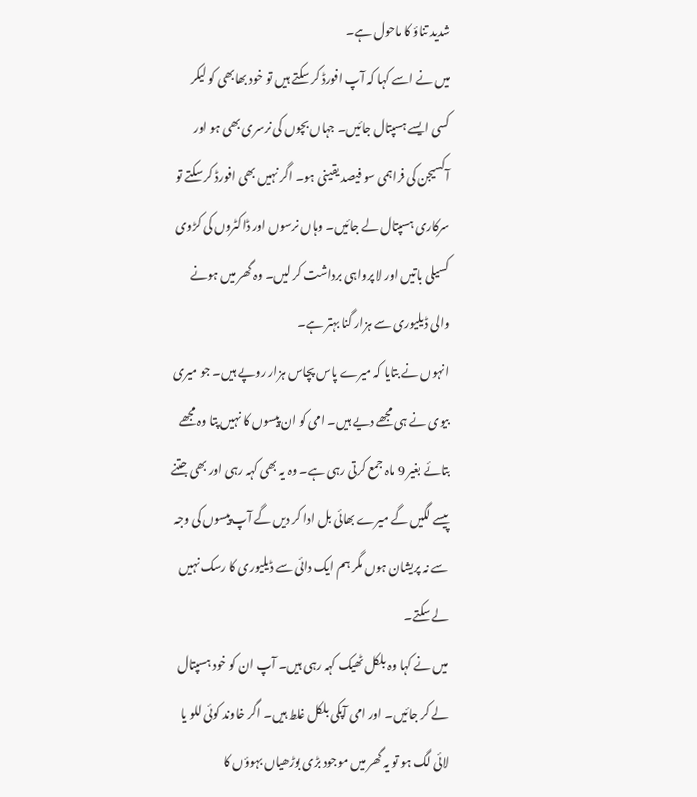شدید تناؤ کا ماحول ہے۔
میں نے اسے کہا کہ آپ افورڈ کر سکتے ہیں تو خود بھابھی کو لیکر کسی ایسے ہسپتال جائیں۔ جہاں بچوں کی نرسری بھی ہو اور آکسیجن کی فراہمی سو فیصد یقینی ہو۔ اگر نہیں بھی افورڈ کر سکتے تو سرکاری ہسپتال لے جائیں۔ وہاں نرسوں اور ڈاکٹروں کی کڑوی کسیلی باتیں اور لا پرواہی برداشت کر لیں۔ وہ گھر میں ہونے والی ڈیلیوری سے ہزار گنا بہتر ہے۔
انہوں نے بتایا کہ میرے پاس پچاس ہزار روپے ہیں۔ جو میری بیوی نے ہی مجھے دیے ہیں۔ امی کو ان پیسوں کا نہیں پتا وہ مجھے بتائے بغیر 9 ماہ جمع کرتی رہی ہے۔ وہ یہ بھی کہہ رہی اور بھی جتنے پیسے لگیں گے میرے بھائی بل ادا کر دیں گے آپ پیسوں کی وجہ سے نہ پریشان ہوں مگر ہم ایک دائی سے ڈیلیوری کا رسک نہیں لے سکتے۔
میں نے کہا وہ بلکل ٹھیک کہہ رہی ہیں۔ آپ ان کو خود ہسپتال لے کر جائیں۔ اور امی آپکی بلکل غلط ہیں۔ اگر خاوند کوئی للو یا لائی لگ ہو تو یہ گھر میں موجود بڑی بوڑھیاں بہوؤں کا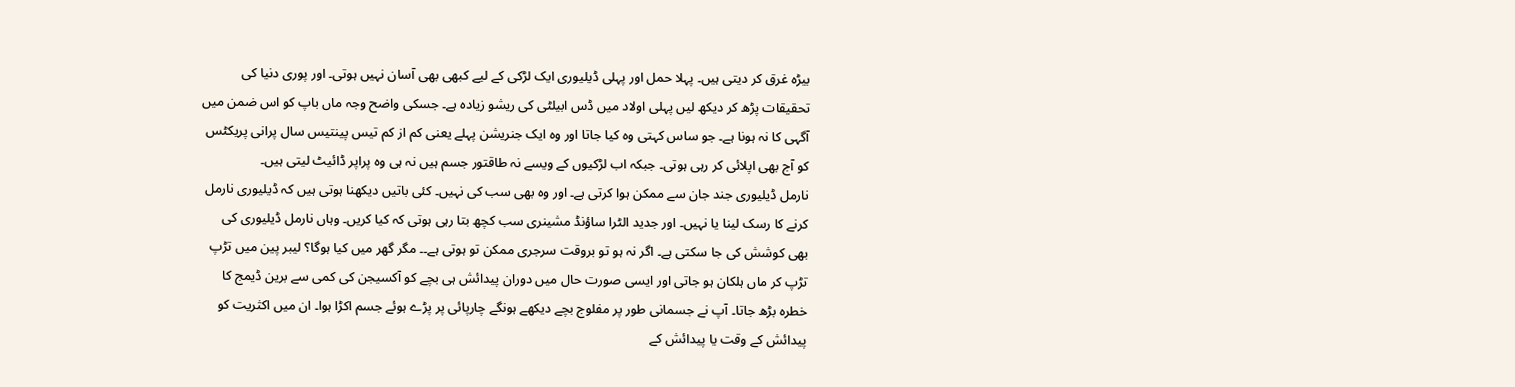بیڑہ غرق کر دیتی ہیں۔ پہلا حمل اور پہلی ڈیلیوری ایک لڑکی کے لیے کبھی بھی آسان نہیں ہوتی۔ اور پوری دنیا کی تحقیقات پڑھ کر دیکھ لیں پہلی اولاد میں ڈس ابیلٹی کی ریشو زیادہ ہے۔ جسکی واضح وجہ ماں باپ کو اس ضمن میں آگہی کا نہ ہونا ہے۔ جو ساس کہتی وہ کیا جاتا اور وہ ایک جنریشن پہلے یعنی کم از کم تیس پینتیس سال پرانی پریکٹس کو آج بھی اپلائی کر رہی ہوتی۔ جبکہ اب لڑکیوں کے ویسے نہ طاقتور جسم ہیں نہ ہی وہ پراپر ڈائیٹ لیتی ہیں۔
نارمل ڈیلیوری جند جان سے ممکن ہوا کرتی ہے۔ اور وہ بھی سب کی نہیں۔ کئی باتیں دیکھنا ہوتی ہیں کہ ڈیلیوری نارمل کرنے کا رسک لینا یا نہیں۔ اور جدید الٹرا ساؤنڈ مشینری سب کچھ بتا رہی ہوتی کہ کیا کریں۔ وہاں نارمل ڈیلیوری کی بھی کوشش کی جا سکتی ہے۔ اگر نہ ہو تو بروقت سرجری ممکن تو ہوتی ہے۔۔ مگر گھر میں کیا ہوگا؟ لیبر پین میں تڑپ تڑپ کر ماں ہلکان ہو جاتی اور ایسی صورت حال میں دوران پیدائش ہی بچے کو آکسیجن کی کمی سے برین ڈیمج کا خطرہ بڑھ جاتا۔ آپ نے جسمانی طور پر مفلوج بچے دیکھے ہونگے چارپائی پر پڑے ہوئے جسم اکڑا ہوا۔ ان میں اکثریت کو پیدائش کے وقت یا پیدائش کے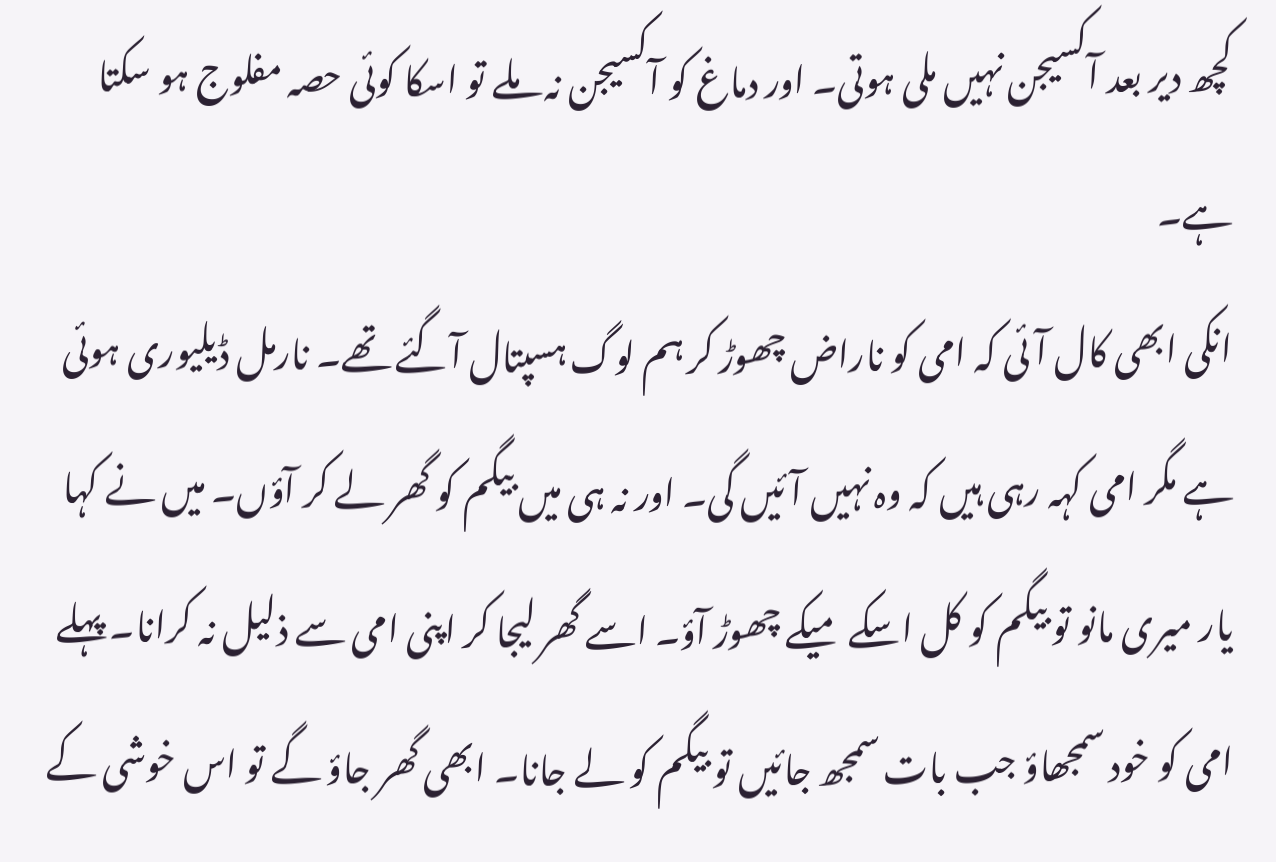کچھ دیر بعد آکسیجن نہیں ملی ہوتی۔ اور دماغ کو آکسیجن نہ ملے تو اسکا کوئی حصہ مفلوج ہو سکتا ہے۔
انکی ابھی کال آئی کہ امی کو ناراض چھوڑ کر ہم لوگ ہسپتال آگئے تھے۔ نارمل ڈیلیوری ہوئی ہے مگر امی کہہ رہی ہیں کہ وہ نہیں آئیں گی۔ اور نہ ہی میں بیگم کو گھر لے کر آؤں۔ میں نے کہا یار میری مانو تو بیگم کو کل اسکے میکے چھوڑ آؤ۔ اسے گھر لیجا کر اپنی امی سے ذلیل نہ کرانا۔ پہلے امی کو خود سمجھاؤ جب بات سمجھ جائیں تو بیگم کو لے جانا۔ ابھی گھر جاؤ گے تو اس خوشی کے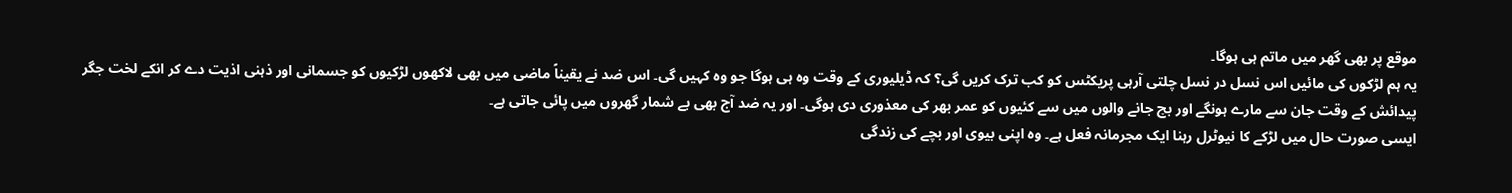موقع پر بھی گھر میں ماتم ہی ہوگا۔
یہ ہم لڑکوں کی مائیں اس نسل در نسل چلتی آرہی پریکٹس کو کب ترک کریں گی؟ کہ ڈیلیوری کے وقت وہ ہی ہوگا جو وہ کہیں گی۔ اس ضد نے یقیناً ماضی میں بھی لاکھوں لڑکیوں کو جسمانی اور ذہنی اذیت دے کر انکے لخت جگر پیدائش کے وقت جان سے مارے ہونگے اور بچ جانے والوں میں سے کئیوں کو عمر بھر کی معذوری دی ہوگی۔ اور یہ ضد آج بھی بے شمار گھروں میں پائی جاتی ہے۔
ایسی صورت حال میں لڑکے کا نیوٹرل رہنا ایک مجرمانہ فعل ہے۔ وہ اپنی بیوی اور بچے کی زندگی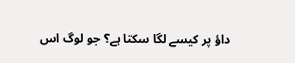داؤ پر کیسے لگا سکتا ہے؟ جو لوگ اس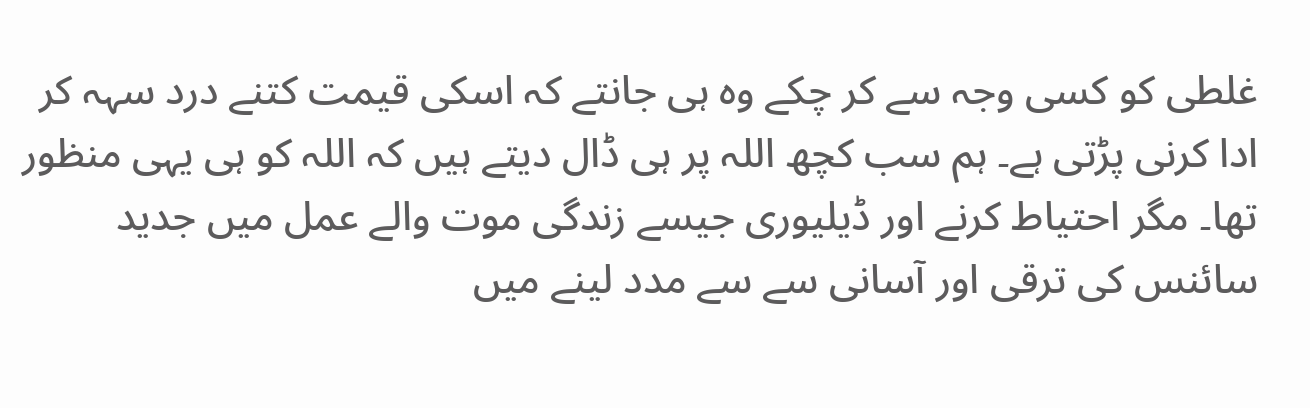غلطی کو کسی وجہ سے کر چکے وہ ہی جانتے کہ اسکی قیمت کتنے درد سہہ کر ادا کرنی پڑتی ہے۔ ہم سب کچھ اللہ پر ہی ڈال دیتے ہیں کہ اللہ کو ہی یہی منظور تھا۔ مگر احتیاط کرنے اور ڈیلیوری جیسے زندگی موت والے عمل میں جدید سائنس کی ترقی اور آسانی سے سے مدد لینے میں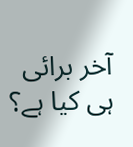آخر برائی ہی کیا ہے؟